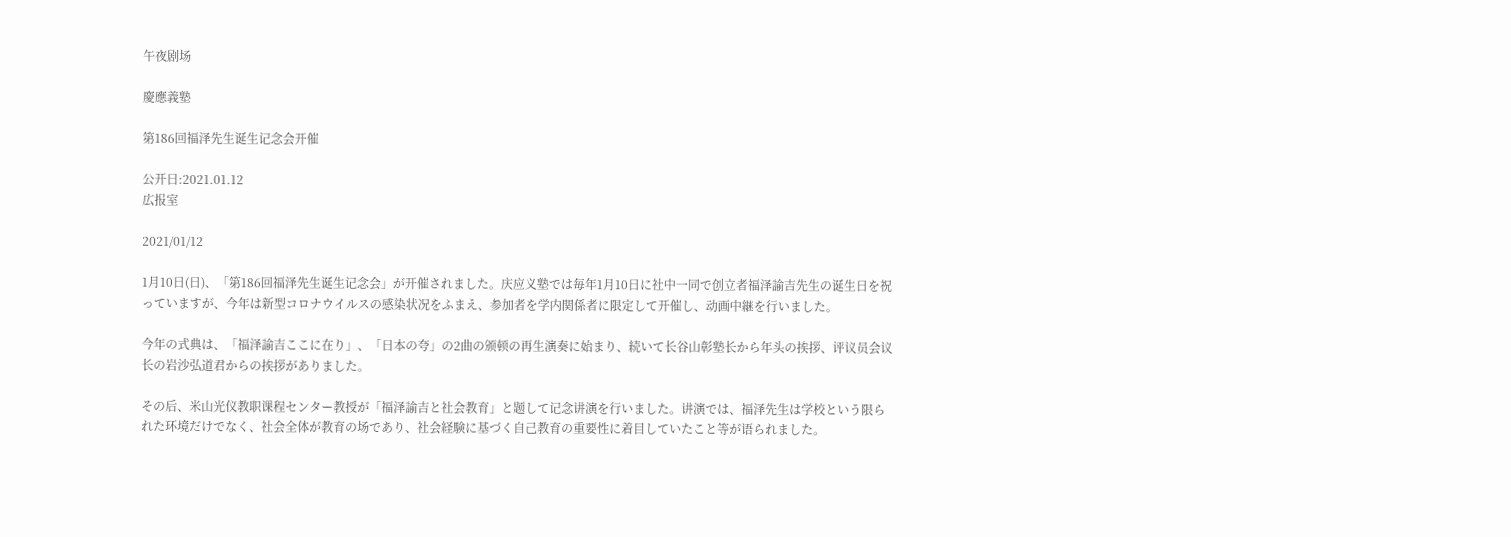午夜剧场

慶應義塾

第186回福泽先生诞生记念会开催

公开日:2021.01.12
広报室

2021/01/12

1月10日(日)、「第186回福泽先生诞生记念会」が开催されました。庆应义塾では毎年1月10日に社中一同で创立者福泽諭吉先生の诞生日を祝っていますが、今年は新型コロナウイルスの感染状况をふまえ、参加者を学内関係者に限定して开催し、动画中継を行いました。

今年の式典は、「福泽諭吉ここに在り」、「日本の夸」の2曲の颁顿の再生演奏に始まり、続いて长谷山彰塾长から年头の挨拶、评议员会议长の岩沙弘道君からの挨拶がありました。

その后、米山光仪教职课程センター教授が「福泽諭吉と社会教育」と题して记念讲演を行いました。讲演では、福泽先生は学校という限られた环境だけでなく、社会全体が教育の场であり、社会経験に基づく自己教育の重要性に着目していたこと等が语られました。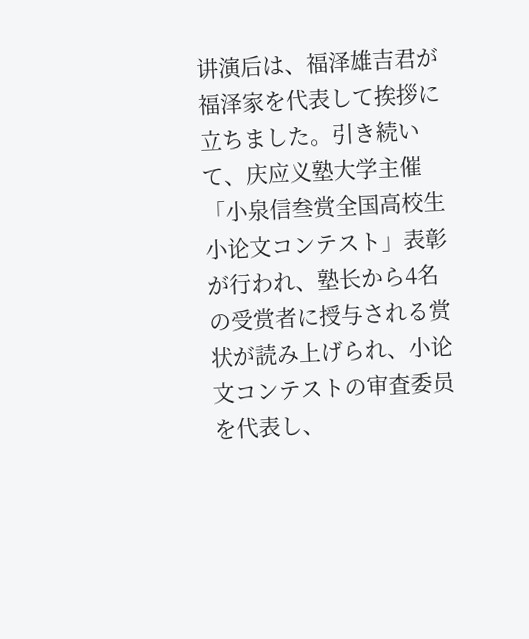讲演后は、福泽雄吉君が福泽家を代表して挨拶に立ちました。引き続いて、庆应义塾大学主催「小泉信叁赏全国高校生小论文コンテスト」表彰が行われ、塾长から4名の受赏者に授与される赏状が読み上げられ、小论文コンテストの审査委员を代表し、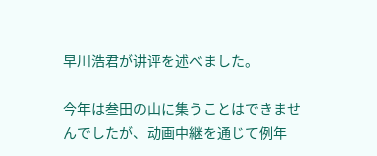早川浩君が讲评を述べました。

今年は叁田の山に集うことはできませんでしたが、动画中継を通じて例年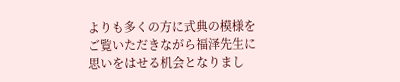よりも多くの方に式典の模様をご覧いただきながら福泽先生に思いをはせる机会となりまし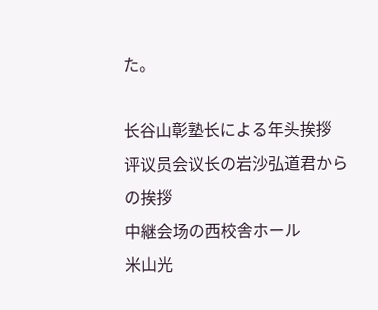た。

长谷山彰塾长による年头挨拶
评议员会议长の岩沙弘道君からの挨拶
中継会场の西校舎ホール
米山光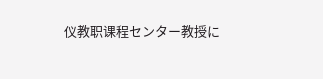仪教职课程センター教授に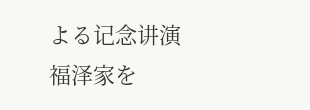よる记念讲演
福泽家を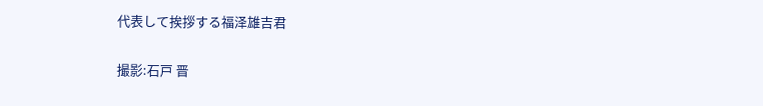代表して挨拶する福泽雄吉君

撮影:石戸 晋